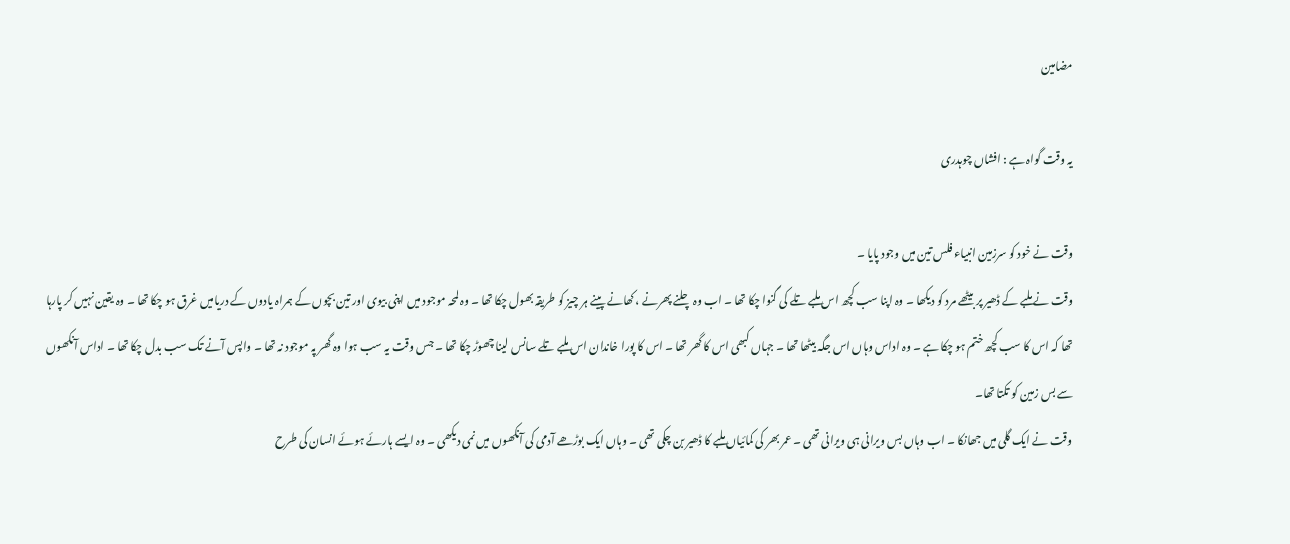مضامین

یہ وقت گواہ ہے : افشاں چوہدری

وقت نے خود کو سرزمین انبیاء فلس تین میں وجود پایا ۔
وقت نے ملبے کے ڈھیر پر بیٹھے مرد کو دیکھا ۔ وہ اپنا سب کچھ اس ملبے تلے کی گنوا چکا تھا ۔ اب وہ چلنے پھرنے ، کھانے پینے ہر چیز کو طریقہ بھول چکا تھا ۔ وہ لمحہ موجود میں اپنی بیوی اور تین بچوں کے ہمراہ یادوں کے دریامیں غرق ہو چکا تھا ۔ وہ یقین نہیں کر پارہا تھا کہ اس کا سب کچھ ختم ہو چکا ہے ۔ وہ اداس وہاں اس جگہ بیٹھا تھا ۔ جہاں کبھی اس کا گھر تھا ۔ اس کا پورا خاندان اس ملبے تلے سانس لینا چھوڑ چکا تھا ۔ جس وقت یہ سب ہوا وہ گھر پہ موجود نہ تھا ۔ واپس آنے تک سب بدل چکا تھا ۔ اداس آنکھوں سے بس زمین کو تکتا تھا۔
وقت نے ایک گلی میں جھانکا ۔ اب وہاں بس ویرانی ہی ویرانی تھی ۔ عمر بھر کی کمائیاں ملبے کا ڈھیر بن چکی تھی ۔ وہاں ایک بوڑھے آدمی کی آنکھوں میں نمی دیکھی ۔ وہ ایسے ہارئے ہوئے انسان کی طرح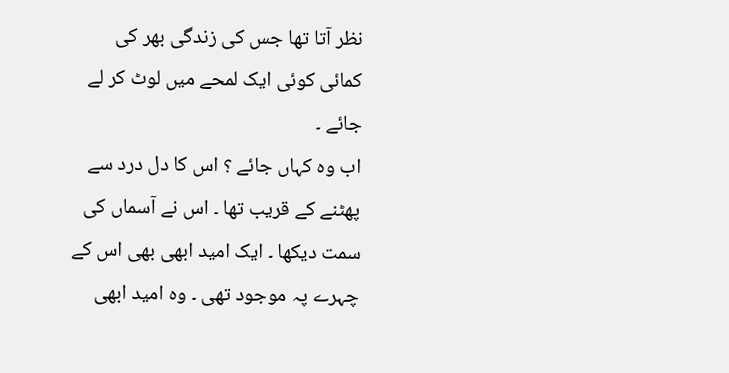نظر آتا تھا جس کی زندگی بھر کی کمائی کوئی ایک لمحے میں لوٹ کر لے جائے ۔
اب وہ کہاں جائے ؟ اس کا دل درد سے پھٹنے کے قریب تھا ۔ اس نے آسماں کی سمت دیکھا ۔ ایک امید ابھی بھی اس کے چہرے پہ موجود تھی ۔ وہ امید ابھی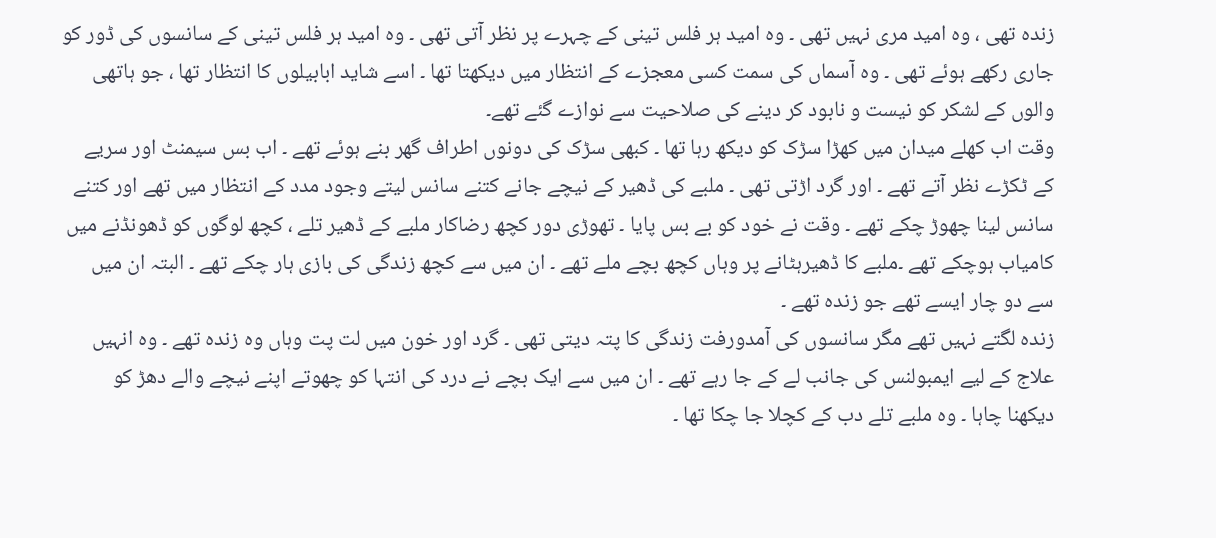زندہ تھی ، وہ امید مری نہیں تھی ۔ وہ امید ہر فلس تینی کے چہرے پر نظر آتی تھی ۔ وہ امید ہر فلس تینی کے سانسوں کی ڈور کو جاری رکھے ہوئے تھی ۔ وہ آسماں کی سمت کسی معجزے کے انتظار میں دیکھتا تھا ۔ اسے شاید ابابیلوں کا انتظار تھا ، جو ہاتھی والوں کے لشکر کو نیست و نابود کر دینے کی صلاحیت سے نوازے گئے تھے۔
وقت اب کھلے میدان میں کھڑا سڑک کو دیکھ رہا تھا ۔ کبھی سڑک کی دونوں اطراف گھر بنے ہوئے تھے ۔ اب بس سیمنٹ اور سریے کے ٹکڑے نظر آتے تھے ۔ اور گرد اڑتی تھی ۔ ملبے کی ڈھیر کے نیچے جانے کتنے سانس لیتے وجود مدد کے انتظار میں تھے اور کتنے سانس لینا چھوڑ چکے تھے ۔ وقت نے خود کو بے بس پایا ۔ تھوڑی دور کچھ رضاکار ملبے کے ڈھیر تلے ، کچھ لوگوں کو ڈھونڈنے میں کامیاب ہوچکے تھے ۔ملبے کا ڈھیرہٹانے پر وہاں کچھ بچے ملے تھے ۔ ان میں سے کچھ زندگی کی بازی ہار چکے تھے ۔ البتہ ان میں سے دو چار ایسے تھے جو زندہ تھے ۔
زندہ لگتے نہیں تھے مگر سانسوں کی آمدورفت زندگی کا پتہ دیتی تھی ۔ گرد اور خون میں لت پت وہاں وہ زندہ تھے ۔ وہ انہیں علاج کے لیے ایمبولنس کی جانب لے کے جا رہے تھے ۔ ان میں سے ایک بچے نے درد کی انتہا کو چھوتے اپنے نیچے والے دھڑ کو دیکھنا چاہا ۔ وہ ملبے تلے دب کے کچلا جا چکا تھا ۔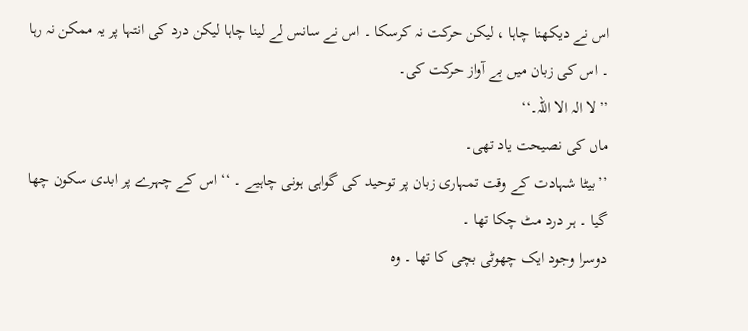اس نے دیکھنا چاہا ، لیکن حرکت نہ کرسکا ۔ اس نے سانس لے لینا چاہا لیکن درد کی انتہا پر یہ ممکن نہ رہا ۔ اس کی زبان میں بے آواز حرکت کی۔
’’لا الہ الا اللہ۔‘‘
ماں کی نصیحت یاد تھی۔
’’بیٹا شہادت کے وقت تمہاری زبان پر توحید کی گواہی ہونی چاہیے ۔ ‘‘ اس کے چہرے پر ابدی سکون چھا گیا ۔ ہر درد مٹ چکا تھا ۔
دوسرا وجود ایک چھوٹی بچی کا تھا ۔ وہ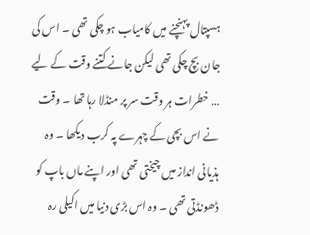ہسپتال پہنچنے میں کامیاب ہو چکی تھی ۔ اس کی جان بچ چکی تھی لیکن جانے کتنے وقت کے لیے … خطرات ہر وقت سر پر منڈلا رہا تھا ۔ وقت نے اس بچی کے چہرے پہ کرب دیکھا ۔ وہ ہذیانی انداز میں چیختی تھی اور اپنے ماں باپ کو ڈھونڈتی تھی ۔ وہ اس بڑی دنیا میں اکیلی رہ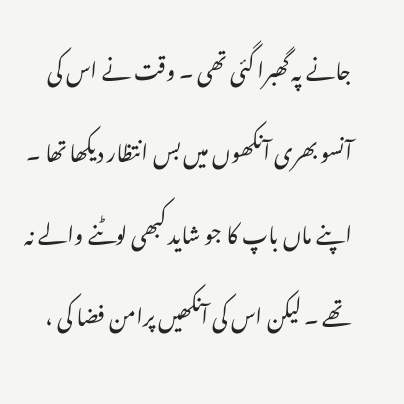جانے پہ گھبرا گئی تھی ۔ وقت نے اس کی آنسو بھری آنکھوں میں بس انتظار دیکھا تھا ۔ اپنے ماں باپ کا جو شاید کبھی لوٹنے والے نہ تھے ۔ لیکن اس کی آنکھیں پرامن فضا کی ،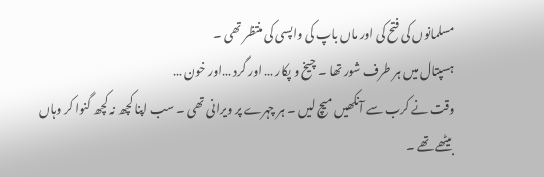مسلمانوں کی فتح کی اور ماں باپ کی واپسی کی منتظر تھی ۔
ہسپتال میں ہر طرف شور تھا ۔ چیخ و پکار … اور گرد …اور خون …
وقت نے کرب سے آنکھیں میچ لیں ۔ ہر چہرے پر ویرانی تھی ۔ سب اپنا کچھ نہ کچھ گنوا کر وہاں بیٹھے تھے ۔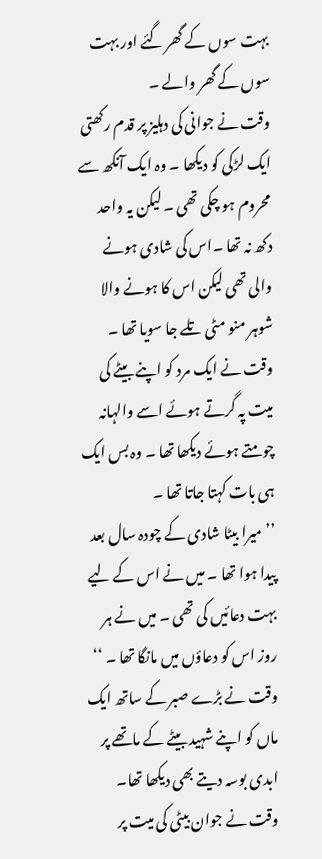بہت سوں کے گھر گئے اور بہت سوں کے گھر والے ۔
وقت نے جوانی کی دہلیز پر قدم رکھتی ایک لڑکی کو دیکھا ۔ وہ ایک آنکھ سے محروم ہو چکی تھی ۔ لیکن یہ واحد دکھ نہ تھا ۔اس کی شادی ہونے والی تھی لیکن اس کا ہونے والا شوہر منو مٹی تلے جا سویا تھا ۔
وقت نے ایک مرد کو اپنے بیٹے کی میت پہ گرتے ہوئے اسے والہانہ چومتے ہوئے دیکھا تھا ۔ وہ بس ایک ہی بات کہتا جاتا تھا ۔
’’میرا بیٹا شادی کے چودہ سال بعد پیدا ہوا تھا ۔ میں نے اس کے لیے بہت دعائیں کی تھی ۔ میں نے ہر روز اس کو دعاؤں میں مانگا تھا ۔ ‘‘
وقت نے بڑے صبر کے ساتھ ایک ماں کو اپنے شہید بیٹے کے ماتھے پر ابدی بوسہ دیتے بھی دیکھا تھا۔
وقت نے جوان بیٹی کی میت پر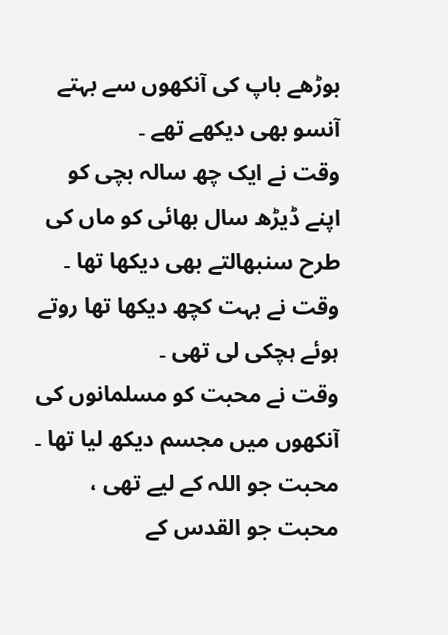بوڑھے باپ کی آنکھوں سے بہتے آنسو بھی دیکھے تھے ۔
وقت نے ایک چھ سالہ بچی کو اپنے ڈیڑھ سال بھائی کو ماں کی طرح سنبھالتے بھی دیکھا تھا ۔
وقت نے بہت کچھ دیکھا تھا روتے ہوئے ہچکی لی تھی ۔
وقت نے محبت کو مسلمانوں کی آنکھوں میں مجسم دیکھ لیا تھا ۔ محبت جو اللہ کے لیے تھی ، محبت جو القدس کے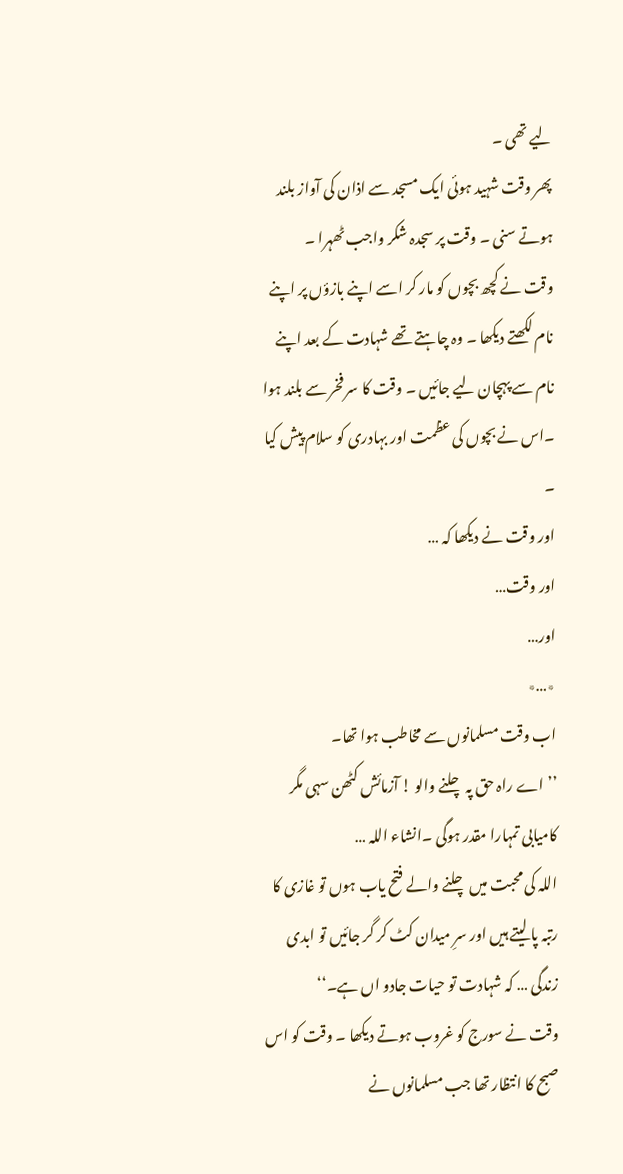لیے تھی ۔
پھر وقت شہید ہوئی ایک مسجد سے اذان کی آواز بلند ہوتے سنی ۔ وقت پر سجدہ شکر واجب ٹھہرا ۔
وقت نے کچھ بچوں کو مار کر اسے اپنے بازؤں پر اپنے نام لکھتے دیکھا ۔ وہ چاہتے تھے شہادت کے بعد اپنے نام سے پہچان لیے جائیں ۔ وقت کا سر فخر سے بلند ہوا ۔اس نے بچوں کی عظمت اور بہادری کو سلام پیش کیا ۔
اور وقت نے دیکھا کہ …
اور وقت…
اور…
٭…٭
اب وقت مسلمانوں سے مخاطب ہوا تھا۔
’’اے راہ حق پہ چلنے والو ! آزمائش کٹھن سہی مگر کامیابی تمہارا مقدر ہوگی ۔انشاء اللہ …
اللہ کی محبت میں چلنے والے فتح یاب ہوں تو غازی کا رتبہ پا لیتے ہیں اور سرِ میدان کٹ کر گر جائیں تو ابدی زندگی … کہ شہادت تو حیات جادو اں ہے۔‘‘
وقت نے سورج کو غروب ہوتے دیکھا ۔ وقت کو اس صبح کا انتظار تھا جب مسلمانوں نے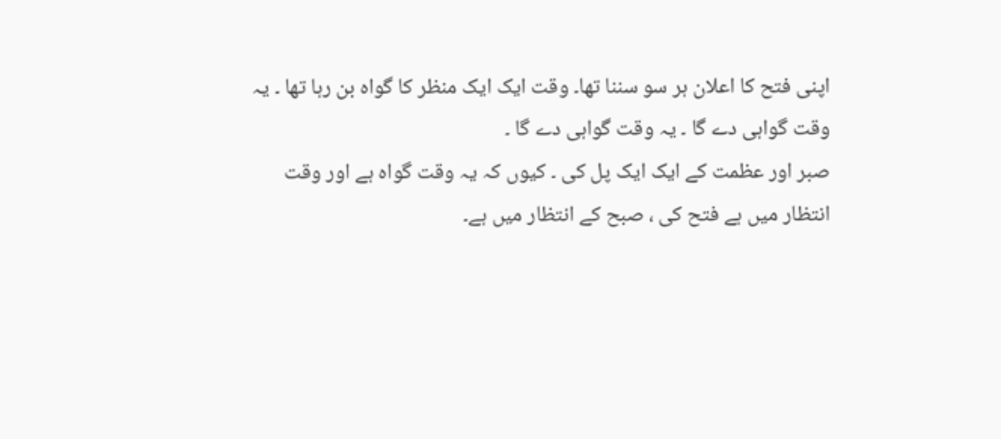اپنی فتح کا اعلان ہر سو سننا تھا۔ وقت ایک ایک منظر کا گواہ بن رہا تھا ۔ یہ وقت گواہی دے گا ۔ یہ وقت گواہی دے گا ۔
صبر اور عظمت کے ایک ایک پل کی ۔ کیوں کہ یہ وقت گواہ ہے اور وقت انتظار میں ہے فتح کی ، صبح کے انتظار میں ہے۔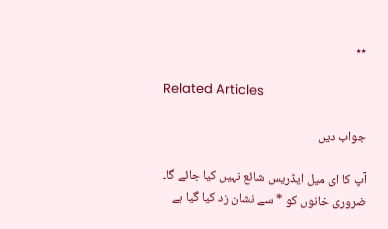٭٭

Related Articles

جواب دیں

آپ کا ای میل ایڈریس شائع نہیں کیا جائے گا۔ ضروری خانوں کو * سے نشان زد کیا گیا ہے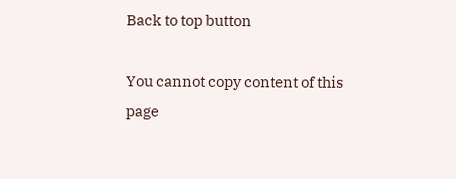Back to top button

You cannot copy content of this page